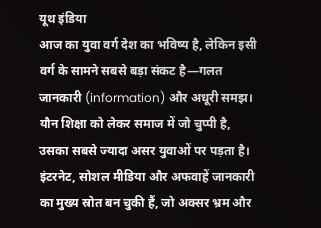यूथ इंडिया
आज का युवा वर्ग देश का भविष्य है, लेकिन इसी वर्ग के सामने सबसे बड़ा संकट है—गलत जानकारी (information) और अधूरी समझ। यौन शिक्षा को लेकर समाज में जो चुप्पी है, उसका सबसे ज्यादा असर युवाओं पर पड़ता है। इंटरनेट, सोशल मीडिया और अफवाहें जानकारी का मुख्य स्रोत बन चुकी हैं, जो अक्सर भ्रम और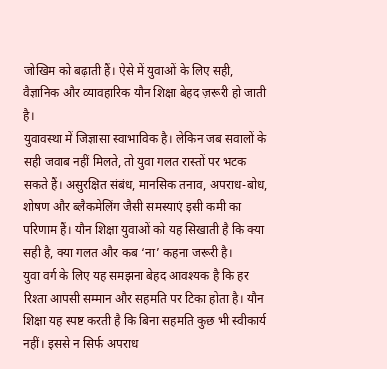जोखिम को बढ़ाती हैं। ऐसे में युवाओं के लिए सही, वैज्ञानिक और व्यावहारिक यौन शिक्षा बेहद ज़रूरी हो जाती है।
युवावस्था में जिज्ञासा स्वाभाविक है। लेकिन जब सवालों के सही जवाब नहीं मिलते, तो युवा गलत रास्तों पर भटक सकते हैं। असुरक्षित संबंध, मानसिक तनाव, अपराध-बोध, शोषण और ब्लैकमेलिंग जैसी समस्याएं इसी कमी का परिणाम हैं। यौन शिक्षा युवाओं को यह सिखाती है कि क्या सही है, क्या गलत और कब ‘ना’ कहना जरूरी है।
युवा वर्ग के लिए यह समझना बेहद आवश्यक है कि हर रिश्ता आपसी सम्मान और सहमति पर टिका होता है। यौन शिक्षा यह स्पष्ट करती है कि बिना सहमति कुछ भी स्वीकार्य नहीं। इससे न सिर्फ अपराध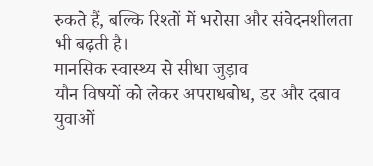रुकते हैं, बल्कि रिश्तों में भरोसा और संवेदनशीलता भी बढ़ती है।
मानसिक स्वास्थ्य से सीधा जुड़ाव
यौन विषयों को लेकर अपराधबोध, डर और दबाव युवाओं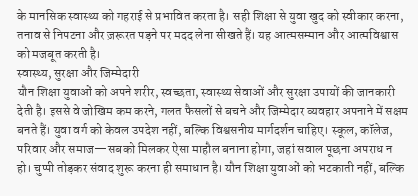के मानसिक स्वास्थ्य को गहराई से प्रभावित करता है। सही शिक्षा से युवा खुद को स्वीकार करना, तनाव से निपटना और ज़रूरत पड़ने पर मदद लेना सीखते हैं। यह आत्मसम्मान और आत्मविश्वास को मजबूत करती है।
स्वास्थ्य, सुरक्षा और जिम्मेदारी
यौन शिक्षा युवाओं को अपने शरीर, स्वच्छता, स्वास्थ्य सेवाओं और सुरक्षा उपायों की जानकारी देती है। इससे वे जोखिम कम करने, गलत फैसलों से बचने और जिम्मेदार व्यवहार अपनाने में सक्षम बनते हैं। युवा वर्ग को केवल उपदेश नहीं, बल्कि विश्वसनीय मार्गदर्शन चाहिए। स्कूल, कॉलेज, परिवार और समाज—सबको मिलकर ऐसा माहौल बनाना होगा, जहां सवाल पूछना अपराध न हो। चुप्पी तोड़कर संवाद शुरू करना ही समाधान है। यौन शिक्षा युवाओं को भटकाती नहीं, बल्कि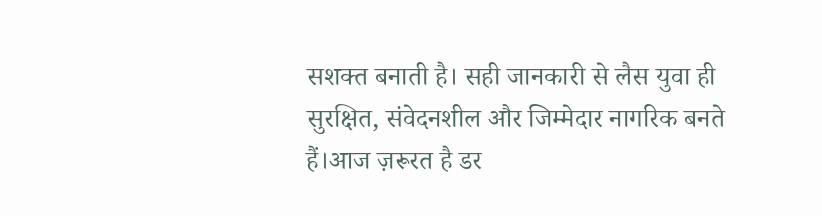सशक्त बनाती है। सही जानकारी से लैस युवा ही सुरक्षित, संवेदनशील और जिम्मेदार नागरिक बनते हैं।आज ज़रूरत है डर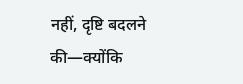नहीं, दृष्टि बदलने की—क्योंकि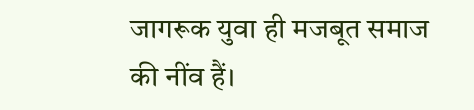जागरूक युवा ही मजबूत समाज की नींव हैं।